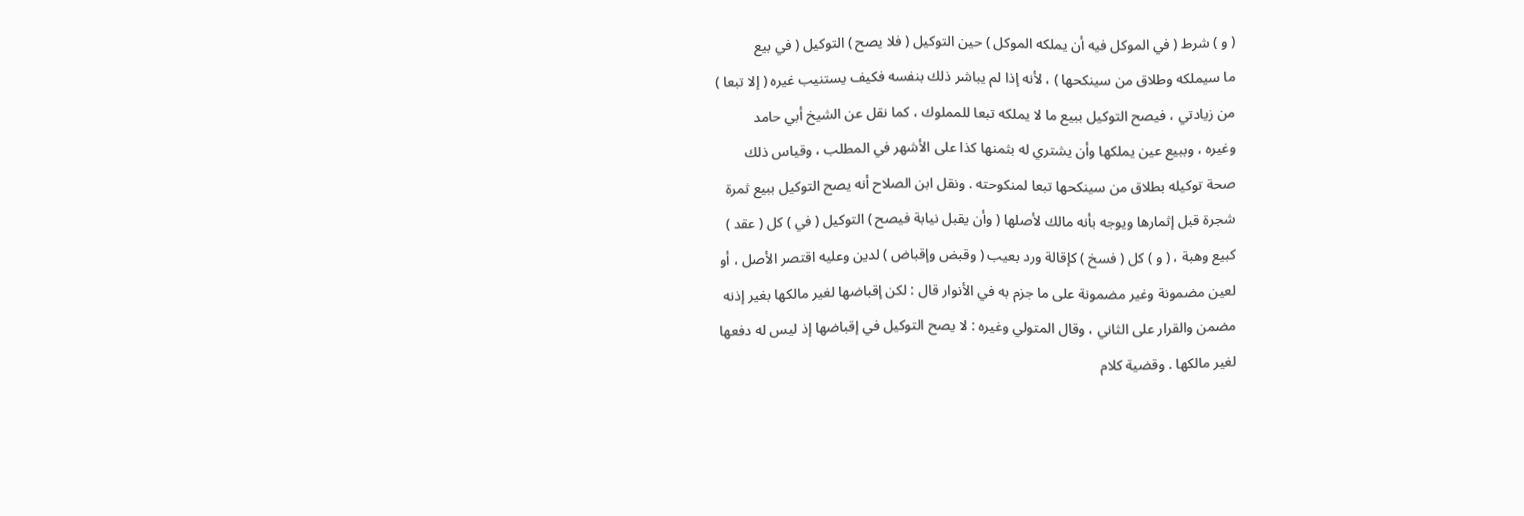( و ) شرط ( في الموكل فيه أن يملكه الموكل ) حين التوكيل ( فلا يصح ) التوكيل ( في بيع
ما سيملكه وطلاق من سينكحها ) ، لأنه إذا لم يباشر ذلك بنفسه فكيف يستنيب غيره ( إلا تبعا )
من زيادتي ، فيصح التوكيل ببيع ما لا يملكه تبعا للمملوك ، كما نقل عن الشيخ أبي حامد
وغيره ، وببيع عين يملكها وأن يشتري له بثمنها كذا على الأشهر في المطلب ، وقياس ذلك
صحة توكيله بطلاق من سينكحها تبعا لمنكوحته . ونقل ابن الصلاح أنه يصح التوكيل ببيع ثمرة
شجرة قبل إثمارها ويوجه بأنه مالك لأصلها ( وأن يقبل نيابة فيصح ) التوكيل ( في ) كل ( عقد )
كبيع وهبة ، ( و ) كل ( فسخ ) كإقالة ورد بعيب ( وقبض وإقباض ) لدين وعليه اقتصر الأصل ، أو
لعين مضمونة وغير مضمونة على ما جزم به في الأنوار قال : لكن إقباضها لغير مالكها بغير إذنه
مضمن والقرار على الثاني ، وقال المتولي وغيره : لا يصح التوكيل في إقباضها إذ ليس له دفعها
لغير مالكها . وقضية كلام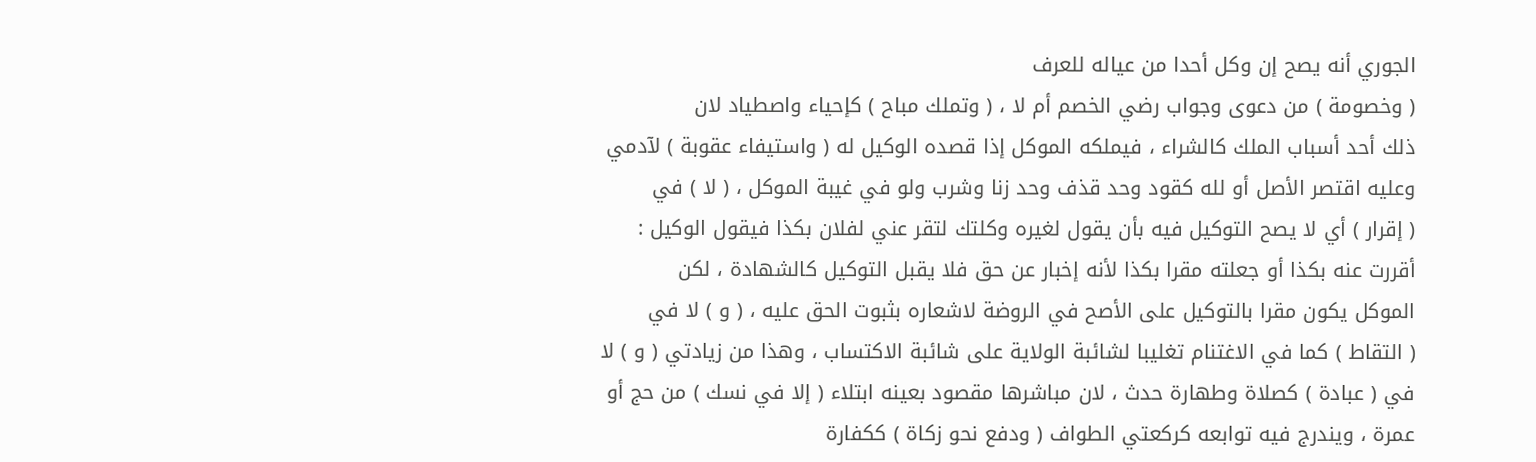الجوري أنه يصح إن وكل أحدا من عياله للعرف
( وخصومة ) من دعوى وجواب رضي الخصم أم لا ، ( وتملك مباح ) كإحياء واصطياد لان
ذلك أحد أسباب الملك كالشراء ، فيملكه الموكل إذا قصده الوكيل له ( واستيفاء عقوبة ) لآدمي
وعليه اقتصر الأصل أو لله كقود وحد قذف وحد زنا وشرب ولو في غيبة الموكل ، ( لا ) في
( إقرار ) أي لا يصح التوكيل فيه بأن يقول لغيره وكلتك لتقر عني لفلان بكذا فيقول الوكيل :
أقررت عنه بكذا أو جعلته مقرا بكذا لأنه إخبار عن حق فلا يقبل التوكيل كالشهادة ، لكن
الموكل يكون مقرا بالتوكيل على الأصح في الروضة لاشعاره بثبوت الحق عليه ، ( و ) لا في
( التقاط ) كما في الاغتنام تغليبا لشائبة الولاية على شائبة الاكتساب ، وهذا من زيادتي ( و ) لا
في ( عبادة ) كصلاة وطهارة حدث ، لان مباشرها مقصود بعينه ابتلاء ( إلا في نسك ) من حج أو
عمرة ، ويندرج فيه توابعه كركعتي الطواف ( ودفع نحو زكاة ) ككفارة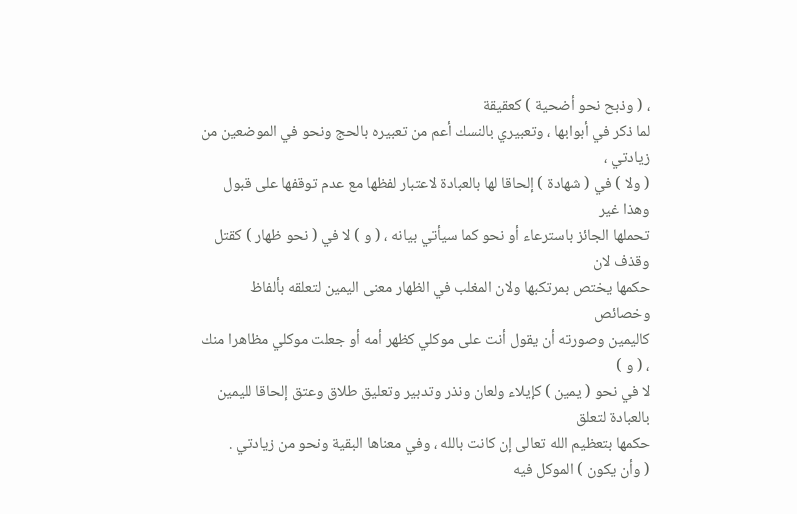، ( وذبح نحو أضحية ) كعقيقة
لما ذكر في أبوابها ، وتعبيري بالنسك أعم من تعبيره بالحج ونحو في الموضعين من زيادتي ،
( ولا ) في ( شهادة ) إلحاقا لها بالعبادة لاعتبار لفظها مع عدم توقفها على قبول وهذا غير
تحملها الجائز باسترعاء أو نحو كما سيأتي بيانه ، ( و ) لا في ( نحو ظهار ) كقتل وقذف لان
حكمها يختص بمرتكبها ولان المغلب في الظهار معنى اليمين لتعلقه بألفاظ وخصائص
كاليمين وصورته أن يقول أنت على موكلي كظهر أمه أو جعلت موكلي مظاهرا منك ، ( و )
لا في نحو ( يمين ) كإيلاء ولعان ونذر وتدبير وتعليق طلاق وعتق إلحاقا لليمين بالعبادة لتعلق
حكمها بتعظيم الله تعالى إن كانت بالله ، وفي معناها البقية ونحو من زيادتي .
( وأن يكون ) الموكل فيه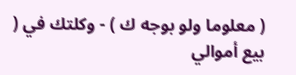( معلوما ولو بوجه ك ) - وكلتك في ( بيع أموالي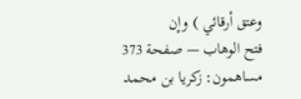وعتق أرقائي ) وإن
فتح الوهاب — صفحة 373
مساهمون: زكريا بن محمد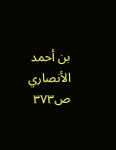بن أحمد الأنصاري
ص٣٧٣